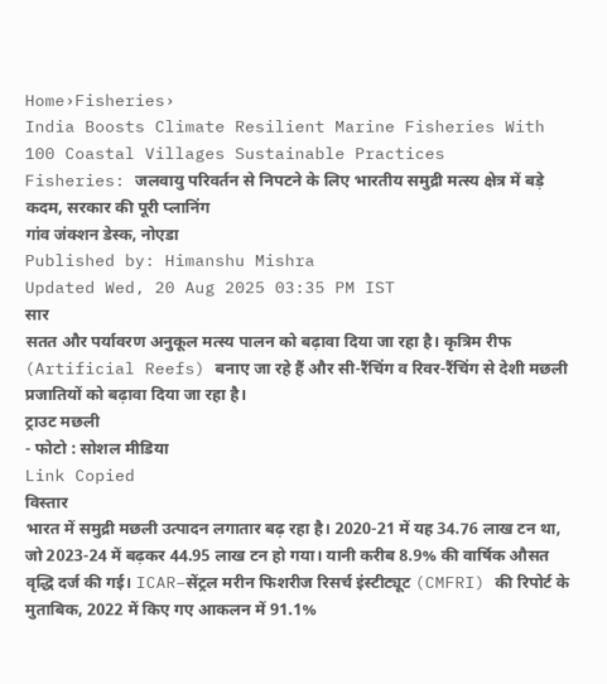Home›Fisheries›
India Boosts Climate Resilient Marine Fisheries With 100 Coastal Villages Sustainable Practices
Fisheries: जलवायु परिवर्तन से निपटने के लिए भारतीय समुद्री मत्स्य क्षेत्र में बड़े कदम, सरकार की पूरी प्लानिंग
गांव जंक्शन डेस्क, नोएडा
Published by: Himanshu Mishra
Updated Wed, 20 Aug 2025 03:35 PM IST
सार
सतत और पर्यावरण अनुकूल मत्स्य पालन को बढ़ावा दिया जा रहा है। कृत्रिम रीफ (Artificial Reefs) बनाए जा रहे हैं और सी-रैंचिंग व रिवर-रैंचिंग से देशी मछली प्रजातियों को बढ़ावा दिया जा रहा है।
ट्राउट मछली
- फोटो : सोशल मीडिया
Link Copied
विस्तार
भारत में समुद्री मछली उत्पादन लगातार बढ़ रहा है। 2020-21 में यह 34.76 लाख टन था, जो 2023-24 में बढ़कर 44.95 लाख टन हो गया। यानी करीब 8.9% की वार्षिक औसत वृद्धि दर्ज की गई। ICAR–सेंट्रल मरीन फिशरीज रिसर्च इंस्टीट्यूट (CMFRI) की रिपोर्ट के मुताबिक, 2022 में किए गए आकलन में 91.1%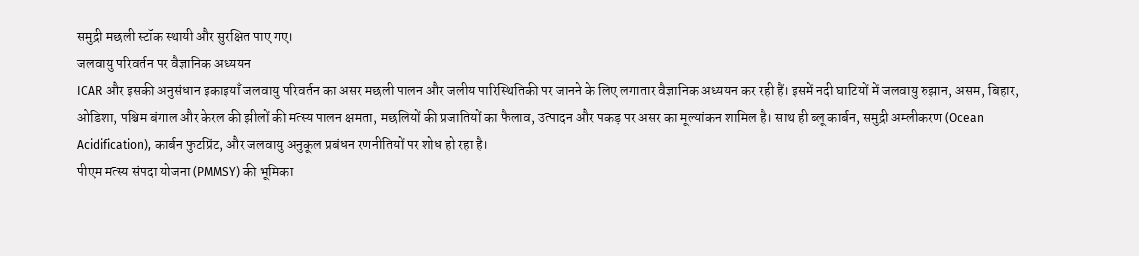समुद्री मछली स्टॉक स्थायी और सुरक्षित पाए गए।
जलवायु परिवर्तन पर वैज्ञानिक अध्ययन
ICAR और इसकी अनुसंधान इकाइयाँ जलवायु परिवर्तन का असर मछली पालन और जलीय पारिस्थितिकी पर जानने के लिए लगातार वैज्ञानिक अध्ययन कर रही हैं। इसमें नदी घाटियों में जलवायु रुझान, असम, बिहार, ओडिशा, पश्चिम बंगाल और केरल की झीलों की मत्स्य पालन क्षमता, मछलियों की प्रजातियों का फैलाव, उत्पादन और पकड़ पर असर का मूल्यांकन शामिल है। साथ ही ब्लू कार्बन, समुद्री अम्लीकरण (Ocean Acidification), कार्बन फुटप्रिंट, और जलवायु अनुकूल प्रबंधन रणनीतियों पर शोध हो रहा है।
पीएम मत्स्य संपदा योजना (PMMSY) की भूमिका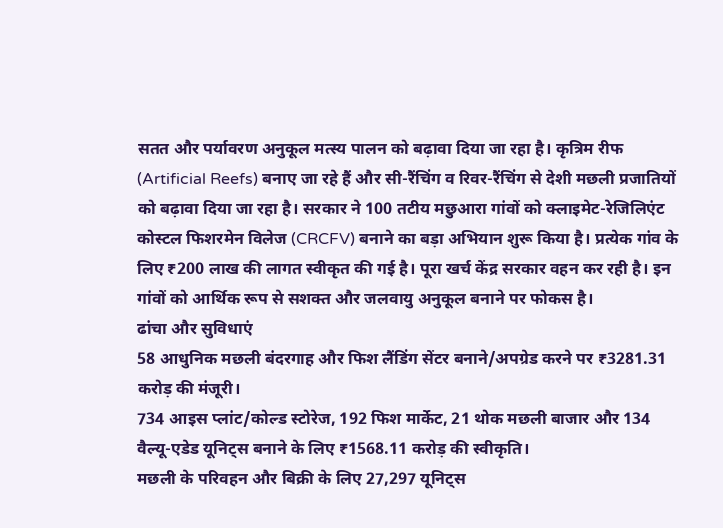सतत और पर्यावरण अनुकूल मत्स्य पालन को बढ़ावा दिया जा रहा है। कृत्रिम रीफ (Artificial Reefs) बनाए जा रहे हैं और सी-रैंचिंग व रिवर-रैंचिंग से देशी मछली प्रजातियों को बढ़ावा दिया जा रहा है। सरकार ने 100 तटीय मछुआरा गांवों को क्लाइमेट-रेजिलिएंट कोस्टल फिशरमेन विलेज (CRCFV) बनाने का बड़ा अभियान शुरू किया है। प्रत्येक गांव के लिए ₹200 लाख की लागत स्वीकृत की गई है। पूरा खर्च केंद्र सरकार वहन कर रही है। इन गांवों को आर्थिक रूप से सशक्त और जलवायु अनुकूल बनाने पर फोकस है।
ढांचा और सुविधाएं
58 आधुनिक मछली बंदरगाह और फिश लैंडिंग सेंटर बनाने/अपग्रेड करने पर ₹3281.31 करोड़ की मंजूरी।
734 आइस प्लांट/कोल्ड स्टोरेज, 192 फिश मार्केट, 21 थोक मछली बाजार और 134 वैल्यू-एडेड यूनिट्स बनाने के लिए ₹1568.11 करोड़ की स्वीकृति।
मछली के परिवहन और बिक्री के लिए 27,297 यूनिट्स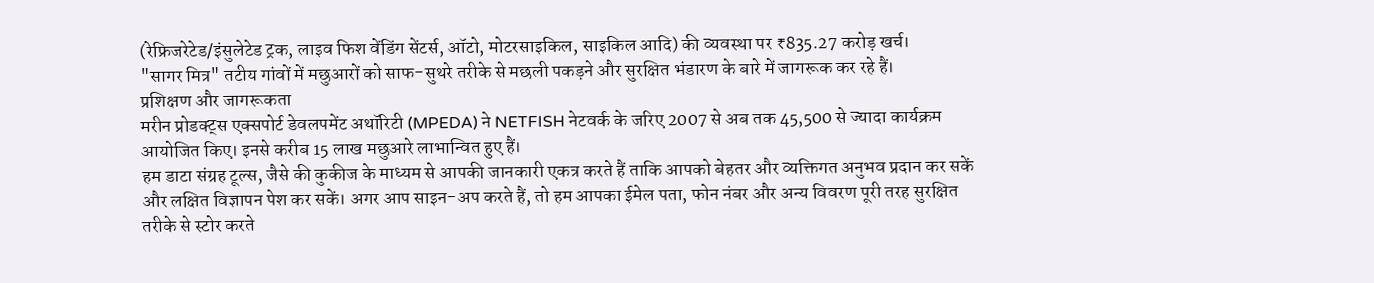(रेफ्रिजरेटेड/इंसुलेटेड ट्रक, लाइव फिश वेंडिंग सेंटर्स, ऑटो, मोटरसाइकिल, साइकिल आदि) की व्यवस्था पर ₹835.27 करोड़ खर्च।
"सागर मित्र" तटीय गांवों में मछुआरों को साफ-सुथरे तरीके से मछली पकड़ने और सुरक्षित भंडारण के बारे में जागरूक कर रहे हैं।
प्रशिक्षण और जागरूकता
मरीन प्रोडक्ट्स एक्सपोर्ट डेवलपमेंट अथॉरिटी (MPEDA) ने NETFISH नेटवर्क के जरिए 2007 से अब तक 45,500 से ज्यादा कार्यक्रम आयोजित किए। इनसे करीब 15 लाख मछुआरे लाभान्वित हुए हैं।
हम डाटा संग्रह टूल्स, जैसे की कुकीज के माध्यम से आपकी जानकारी एकत्र करते हैं ताकि आपको बेहतर और व्यक्तिगत अनुभव प्रदान कर सकें और लक्षित विज्ञापन पेश कर सकें। अगर आप साइन-अप करते हैं, तो हम आपका ईमेल पता, फोन नंबर और अन्य विवरण पूरी तरह सुरक्षित तरीके से स्टोर करते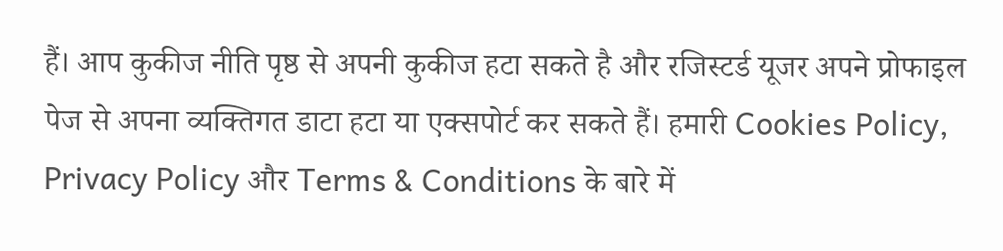हैं। आप कुकीज नीति पृष्ठ से अपनी कुकीज हटा सकते है और रजिस्टर्ड यूजर अपने प्रोफाइल पेज से अपना व्यक्तिगत डाटा हटा या एक्सपोर्ट कर सकते हैं। हमारी Cookies Policy, Privacy Policy और Terms & Conditions के बारे में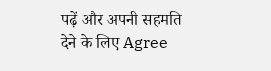पढ़ें और अपनी सहमति देने के लिए Agree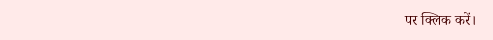पर क्लिक करें।